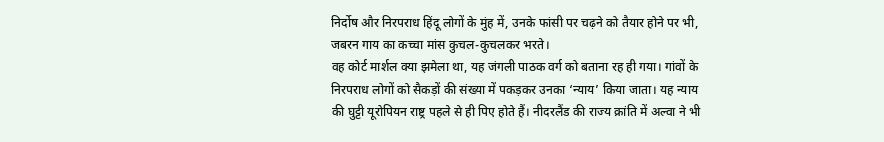निर्दोष और निरपराध हिंदू लोगों के मुंह में, उनके फांसी पर चढ़ने को तैयार होने पर भी, जबरन गाय का कच्चा मांस कुचल-कुचलकर भरते।
वह कोर्ट मार्शल क्या झमेला था, यह जंगली पाठक वर्ग को बताना रह ही गया। गांवों के निरपराध लोगों को सैकड़ों की संख्या में पकड़कर उनका ‘न्याय’ किया जाता। यह न्याय की घुट्टी यूरोपियन राष्ट्र पहले से ही पिए होते हैं। नीदरलैंड की राज्य क्रांति में अल्वा ने भी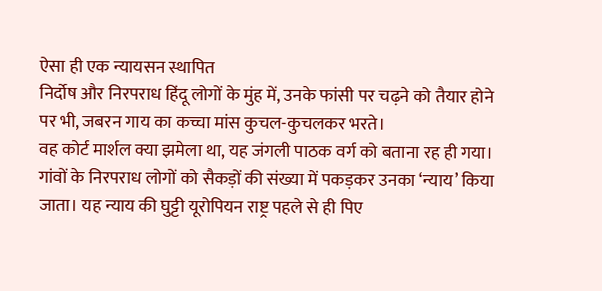ऐसा ही एक न्यायसन स्थापित
निर्दोष और निरपराध हिंदू लोगों के मुंह में, उनके फांसी पर चढ़ने को तैयार होने पर भी, जबरन गाय का कच्चा मांस कुचल-कुचलकर भरते।
वह कोर्ट मार्शल क्या झमेला था, यह जंगली पाठक वर्ग को बताना रह ही गया। गांवों के निरपराध लोगों को सैकड़ों की संख्या में पकड़कर उनका ‘न्याय’ किया जाता। यह न्याय की घुट्टी यूरोपियन राष्ट्र पहले से ही पिए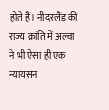होते हैं। नीदरलैंड की राज्य क्रांति में अल्वा ने भी ऐसा ही एक न्यायसन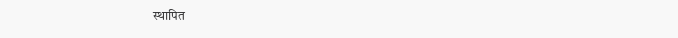स्थापित